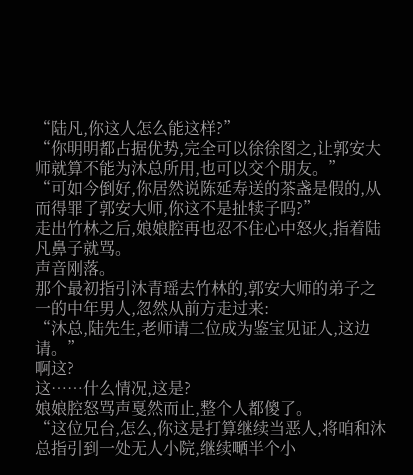“陆凡,你这人怎么能这样?”
“你明明都占据优势,完全可以徐徐图之,让郭安大师就算不能为沐总所用,也可以交个朋友。”
“可如今倒好,你居然说陈延寿送的茶盏是假的,从而得罪了郭安大师,你这不是扯犊子吗?”
走出竹林之后,娘娘腔再也忍不住心中怒火,指着陆凡鼻子就骂。
声音刚落。
那个最初指引沐青瑶去竹林的,郭安大师的弟子之一的中年男人,忽然从前方走过来:
“沐总,陆先生,老师请二位成为鉴宝见证人,这边请。”
啊这?
这……什么情况,这是?
娘娘腔怒骂声戛然而止,整个人都傻了。
“这位兄台,怎么,你这是打算继续当恶人,将咱和沐总指引到一处无人小院,继续嗮半个小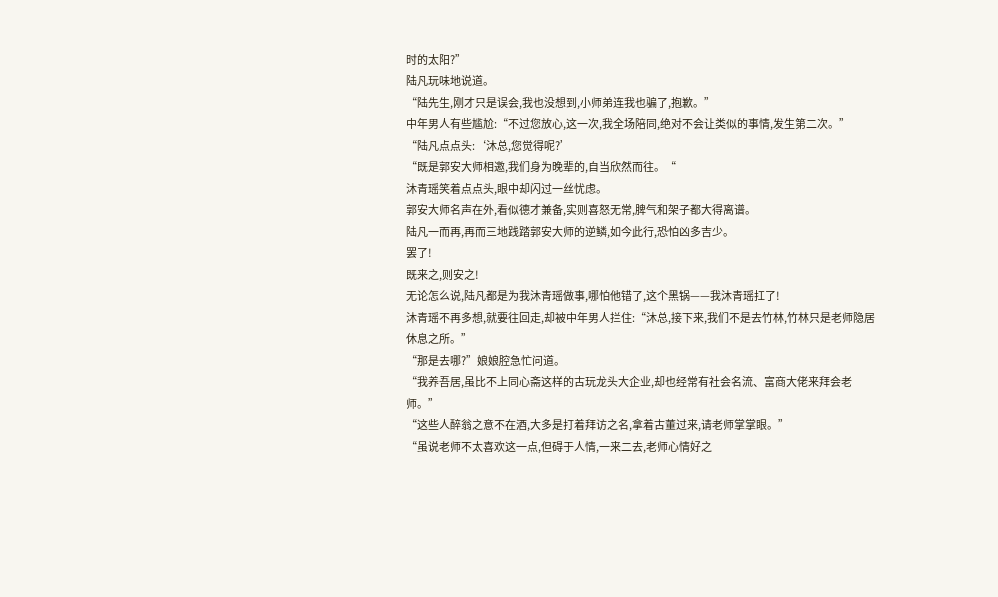时的太阳?”
陆凡玩味地说道。
“陆先生,刚才只是误会,我也没想到,小师弟连我也骗了,抱歉。”
中年男人有些尴尬:“不过您放心,这一次,我全场陪同,绝对不会让类似的事情,发生第二次。”
“陆凡点点头:‘沐总,您觉得呢?’
“既是郭安大师相邀,我们身为晚辈的,自当欣然而往。“
沐青瑶笑着点点头,眼中却闪过一丝忧虑。
郭安大师名声在外,看似德才兼备,实则喜怒无常,脾气和架子都大得离谱。
陆凡一而再,再而三地践踏郭安大师的逆鳞,如今此行,恐怕凶多吉少。
罢了!
既来之,则安之!
无论怎么说,陆凡都是为我沐青瑶做事,哪怕他错了,这个黑锅——我沐青瑶扛了!
沐青瑶不再多想,就要往回走,却被中年男人拦住:“沐总,接下来,我们不是去竹林,竹林只是老师隐居休息之所。”
“那是去哪?”娘娘腔急忙问道。
“我养吾居,虽比不上同心斋这样的古玩龙头大企业,却也经常有社会名流、富商大佬来拜会老师。”
“这些人醉翁之意不在酒,大多是打着拜访之名,拿着古董过来,请老师掌掌眼。”
“虽说老师不太喜欢这一点,但碍于人情,一来二去,老师心情好之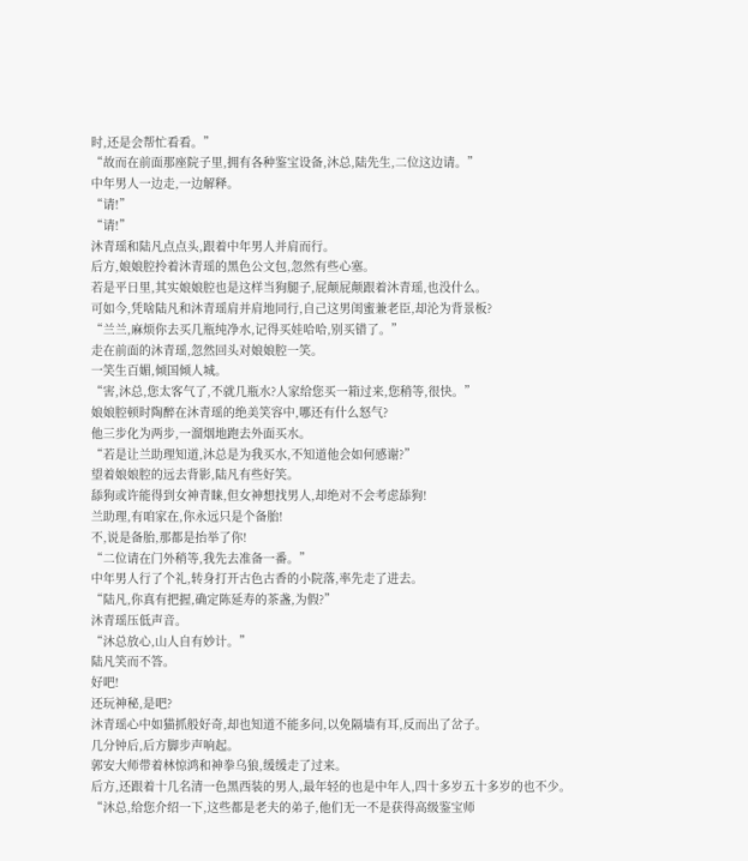时,还是会帮忙看看。”
“故而在前面那座院子里,拥有各种鉴宝设备,沐总,陆先生,二位这边请。”
中年男人一边走,一边解释。
“请!”
“请!”
沐青瑶和陆凡点点头,跟着中年男人并肩而行。
后方,娘娘腔拎着沐青瑶的黑色公文包,忽然有些心塞。
若是平日里,其实娘娘腔也是这样当狗腿子,屁颠屁颠跟着沐青瑶,也没什么。
可如今,凭啥陆凡和沐青瑶肩并肩地同行,自己这男闺蜜兼老臣,却沦为背景板?
“兰兰,麻烦你去买几瓶纯净水,记得买娃哈哈,别买错了。”
走在前面的沐青瑶,忽然回头对娘娘腔一笑。
一笑生百媚,倾国倾人城。
“害,沐总,您太客气了,不就几瓶水?人家给您买一箱过来,您稍等,很快。”
娘娘腔顿时陶醉在沐青瑶的绝美笑容中,哪还有什么怒气?
他三步化为两步,一溜烟地跑去外面买水。
“若是让兰助理知道,沐总是为我买水,不知道他会如何感谢?”
望着娘娘腔的远去背影,陆凡有些好笑。
舔狗或许能得到女神青睐,但女神想找男人,却绝对不会考虑舔狗!
兰助理,有咱家在,你永远只是个备胎!
不,说是备胎,那都是抬举了你!
“二位请在门外稍等,我先去准备一番。”
中年男人行了个礼,转身打开古色古香的小院落,率先走了进去。
“陆凡,你真有把握,确定陈延寿的茶盏,为假?”
沐青瑶压低声音。
“沐总放心,山人自有妙计。”
陆凡笑而不答。
好吧!
还玩神秘,是吧?
沐青瑶心中如猫抓般好奇,却也知道不能多问,以免隔墙有耳,反而出了岔子。
几分钟后,后方脚步声响起。
郭安大师带着林惊鸿和神拳乌狼,缓缓走了过来。
后方,还跟着十几名清一色黑西装的男人,最年轻的也是中年人,四十多岁五十多岁的也不少。
“沐总,给您介绍一下,这些都是老夫的弟子,他们无一不是获得高级鉴宝师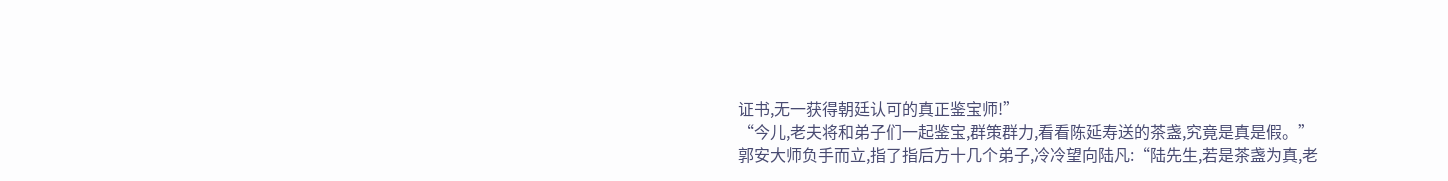证书,无一获得朝廷认可的真正鉴宝师!”
“今儿,老夫将和弟子们一起鉴宝,群策群力,看看陈延寿送的茶盏,究竟是真是假。”
郭安大师负手而立,指了指后方十几个弟子,冷冷望向陆凡:“陆先生,若是茶盏为真,老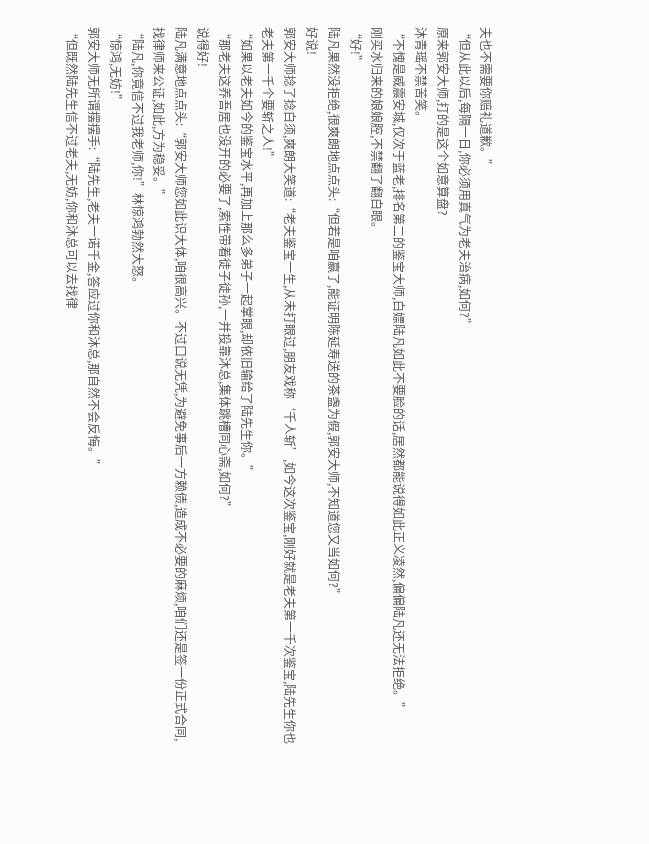夫也不需要你赔礼道歉。”
“但从此以后,每隔一日,你必须用真气为老夫治病,如何?”
原来郭安大师,打的是这个如意算盘?
沐青瑶不禁苦笑。
“不愧是威震安城,仅次于蓝老,排名第二的鉴宝大师,白嫖陆凡如此不要脸的话,居然都能说得如此正义凌然,偏偏陆凡还无法拒绝。”
刚买水归来的娘娘腔,不禁翻了翻白眼。
“好!”
陆凡果然没拒绝,很爽朗地点点头:“但若是咱赢了,能证明陈延寿送的茶盏为假,郭安大师,不知道您又当如何?”
好说!
郭安大师捻了捻白须,爽朗大笑道:“老夫鉴宝一生,从未打眼过,朋友戏称‘千人斩’,如今这次鉴宝,刚好就是老夫第一千次鉴宝,陆先生你也老夫第一千个要斩之人!”
“如果以老夫如今的鉴宝水平,再加上那么多弟子一起掌眼,却依旧输给了陆先生你。”
“那老夫这养吾居也没开的必要了,索性带着徒子徒孙,一并投靠沐总,集体跳槽同心斋,如何?”
说得好!
陆凡满意地点点头:“郭安大师您如此识大体,咱很高兴。不过口说无凭,为避免事后一方赖债,造成不必要的麻烦,咱们还是签一份正式合同,找律师来公证,如此,方为稳妥。”
“陆凡,你竟信不过我老师,你!”林惊鸿勃然大怒。
“惊鸿,无妨!”
郭安大师无所谓摆摆手:“陆先生,老夫一诺千金,答应过你和沐总,那自然不会反悔。”
“但既然陆先生信不过老夫,无妨,你和沐总可以去找律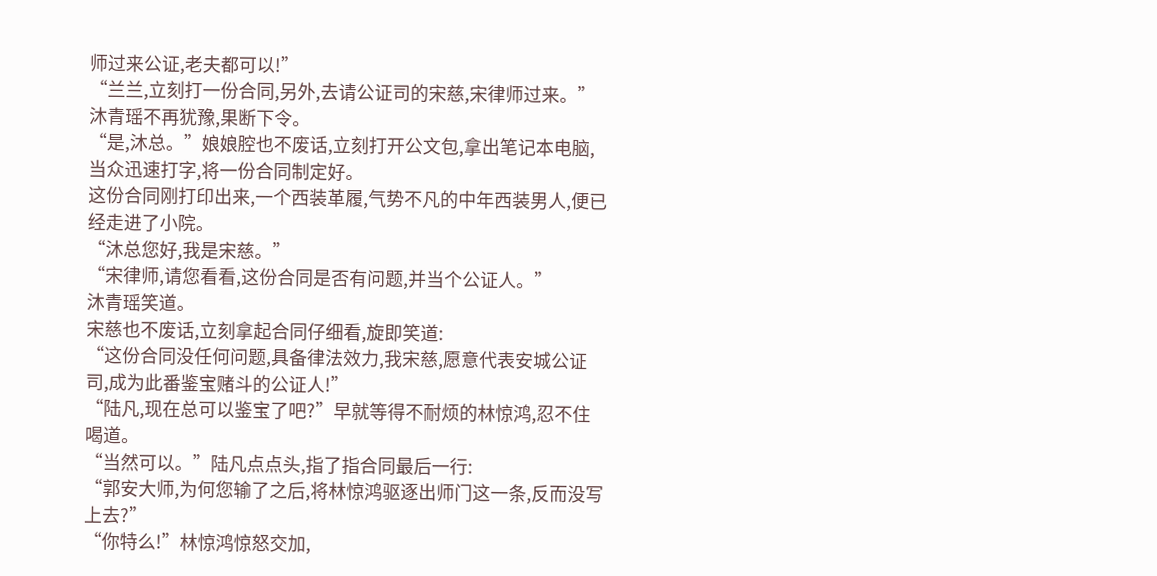师过来公证,老夫都可以!”
“兰兰,立刻打一份合同,另外,去请公证司的宋慈,宋律师过来。”沐青瑶不再犹豫,果断下令。
“是,沐总。”娘娘腔也不废话,立刻打开公文包,拿出笔记本电脑,当众迅速打字,将一份合同制定好。
这份合同刚打印出来,一个西装革履,气势不凡的中年西装男人,便已经走进了小院。
“沐总您好,我是宋慈。”
“宋律师,请您看看,这份合同是否有问题,并当个公证人。”
沐青瑶笑道。
宋慈也不废话,立刻拿起合同仔细看,旋即笑道:
“这份合同没任何问题,具备律法效力,我宋慈,愿意代表安城公证司,成为此番鉴宝赌斗的公证人!”
“陆凡,现在总可以鉴宝了吧?”早就等得不耐烦的林惊鸿,忍不住喝道。
“当然可以。”陆凡点点头,指了指合同最后一行:
“郭安大师,为何您输了之后,将林惊鸿驱逐出师门这一条,反而没写上去?”
“你特么!”林惊鸿惊怒交加,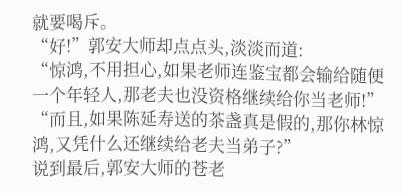就要喝斥。
“好!”郭安大师却点点头,淡淡而道:
“惊鸿,不用担心,如果老师连鉴宝都会输给随便一个年轻人,那老夫也没资格继续给你当老师!”
“而且,如果陈延寿送的茶盏真是假的,那你林惊鸿,又凭什么还继续给老夫当弟子?”
说到最后,郭安大师的苍老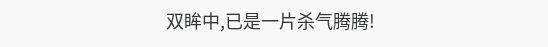双眸中,已是一片杀气腾腾!